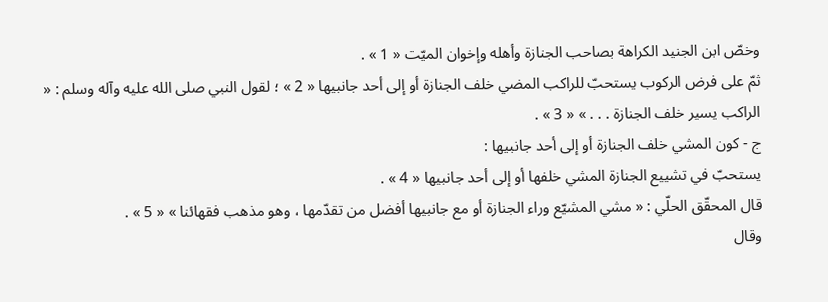وخصّ ابن الجنيد الكراهة بصاحب الجنازة وأهله وإخوان الميّت « 1 » .
ثمّ على فرض الركوب يستحبّ للراكب المضي خلف الجنازة أو إلى أحد جانبيها « 2 » ؛ لقول النبي صلى الله عليه وآله وسلم : « الراكب يسير خلف الجنازة . . . » « 3 » .
ج - كون المشي خلف الجنازة أو إلى أحد جانبيها :
يستحبّ في تشييع الجنازة المشي خلفها أو إلى أحد جانبيها « 4 » .
قال المحقّق الحلّي : « مشي المشيّع وراء الجنازة أو مع جانبيها أفضل من تقدّمها ، وهو مذهب فقهائنا » « 5 » .
وقال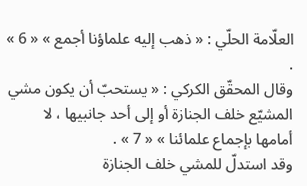العلّامة الحلّي : « ذهب إليه علماؤنا أجمع » « 6 » .
وقال المحقّق الكركي : « يستحبّ أن يكون مشي المشيّع خلف الجنازة أو إلى أحد جانبيها ، لا أمامها بإجماع علمائنا » « 7 » .
وقد استدلّ للمشي خلف الجنازة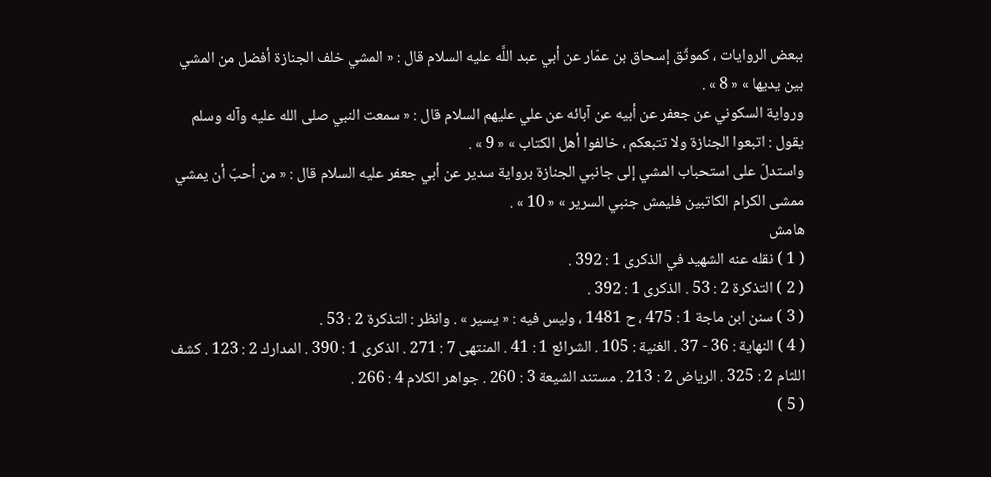ببعض الروايات ، كموثّق إسحاق بن عمّار عن أبي عبد اللَّه عليه السلام قال : « المشي خلف الجنازة أفضل من المشي بين يديها » « 8 » .
ورواية السكوني عن جعفر عن أبيه عن آبائه عن علي عليهم السلام قال : « سمعت النبي صلى الله عليه وآله وسلم يقول : اتبعوا الجنازة ولا تتبعكم ، خالفوا أهل الكتاب » « 9 » .
واستدلّ على استحباب المشي إلى جانبي الجنازة برواية سدير عن أبي جعفر عليه السلام قال : « من أحبّ أن يمشي ممشى الكرام الكاتبين فليمش جنبي السرير » « 10 » .
هامش
( 1 ) نقله عنه الشهيد في الذكرى 1 : 392 .
( 2 ) التذكرة 2 : 53 . الذكرى 1 : 392 .
( 3 ) سنن ابن ماجة 1 : 475 ، ح 1481 ، وليس فيه : « يسير » . وانظر : التذكرة 2 : 53 .
( 4 ) النهاية : 36 - 37 . الغنية : 105 . الشرائع 1 : 41 . المنتهى 7 : 271 . الذكرى 1 : 390 . المدارك 2 : 123 . كشف اللثام 2 : 325 . الرياض 2 : 213 . مستند الشيعة 3 : 260 . جواهر الكلام 4 : 266 .
( 5 )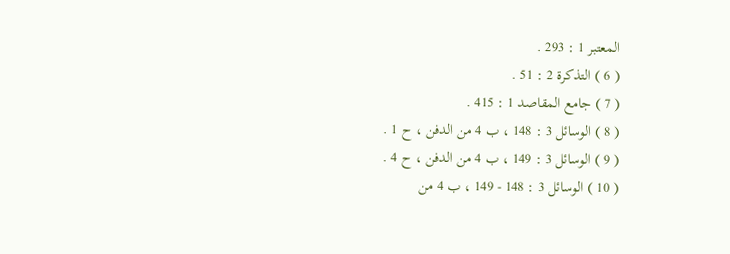المعتبر 1 : 293 .
( 6 ) التذكرة 2 : 51 .
( 7 ) جامع المقاصد 1 : 415 .
( 8 ) الوسائل 3 : 148 ، ب 4 من الدفن ، ح 1 .
( 9 ) الوسائل 3 : 149 ، ب 4 من الدفن ، ح 4 .
( 10 ) الوسائل 3 : 148 - 149 ، ب 4 من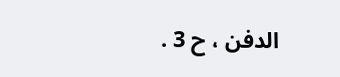الدفن ، ح 3 .